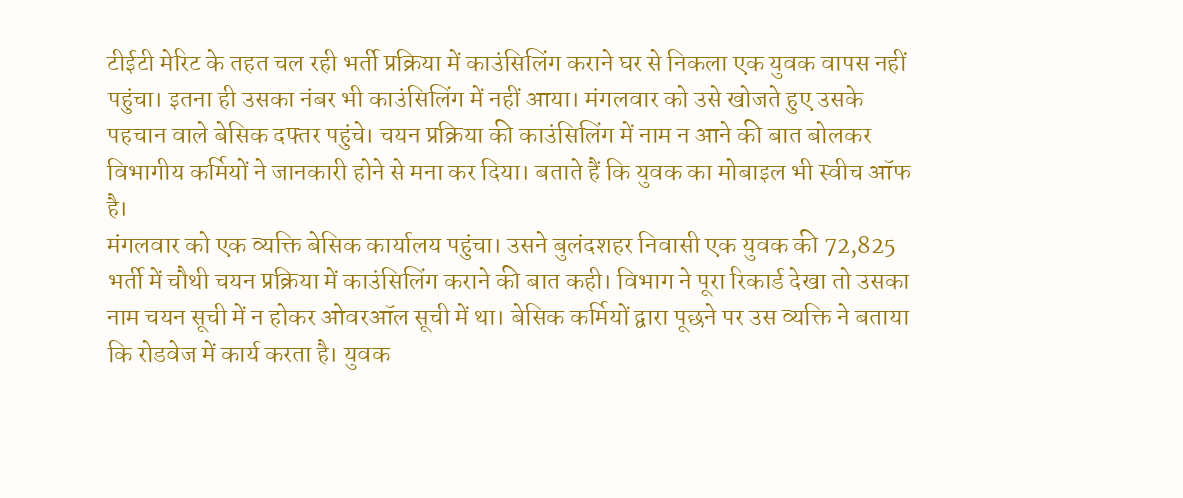टीईटी मेरिट के तहत चल रही भर्ती प्रक्रिया में काउंसिलिंग कराने घर से निकला एक युवक वापस नहीं पहुंचा। इतना ही उसका नंबर भी काउंसिलिंग में नहीं आया। मंगलवार को उसे खोजते हुए उसके पहचान वाले बेसिक दफ्तर पहुंचे। चयन प्रक्रिया की काउंसिलिंग में नाम न आने की बात बोलकर विभागीय कर्मियों ने जानकारी होने से मना कर दिया। बताते हैं कि युवक का मोबाइल भी स्वीच ऑफ है।
मंगलवार को एक व्यक्ति बेसिक कार्यालय पहुंचा। उसने बुलंदशहर निवासी एक युवक की 72,825 भर्ती में चौथी चयन प्रक्रिया में काउंसिलिंग कराने की बात कही। विभाग ने पूरा रिकार्ड देखा तो उसका नाम चयन सूची में न होकर ओवरऑल सूची में था। बेसिक कर्मियों द्वारा पूछने पर उस व्यक्ति ने बताया कि रोडवेज में कार्य करता है। युवक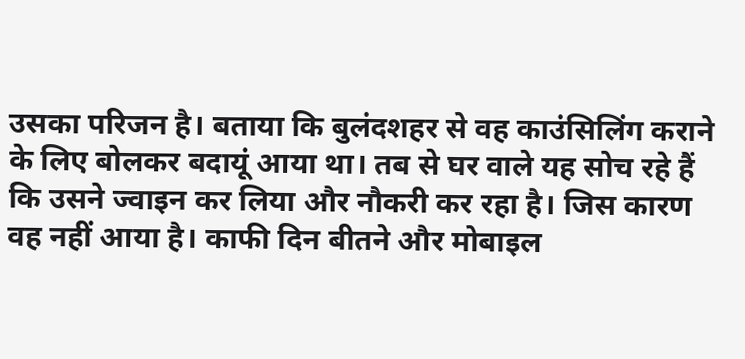उसका परिजन है। बताया कि बुलंदशहर से वह काउंसिलिंग कराने के लिए बोलकर बदायूं आया था। तब से घर वाले यह सोच रहे हैं कि उसने ज्वाइन कर लिया और नौकरी कर रहा है। जिस कारण वह नहीं आया है। काफी दिन बीतने और मोबाइल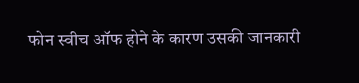फोन स्वीच ऑफ होने के कारण उसकी जानकारी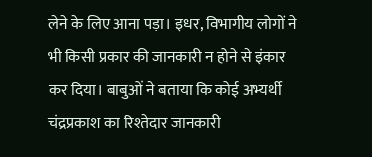लेने के लिए आना पड़ा। इधर, विभागीय लोगों ने भी किसी प्रकार की जानकारी न होने से इंकार कर दिया। बाबुओं ने बताया कि कोई अभ्यर्थी चंद्रप्रकाश का रिश्तेदार जानकारी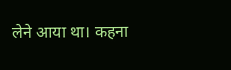लेने आया था। कहना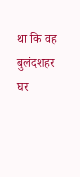था कि वह बुलंदशहर घर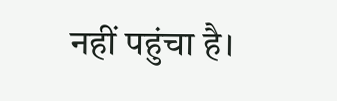नहीं पहुंचा है।